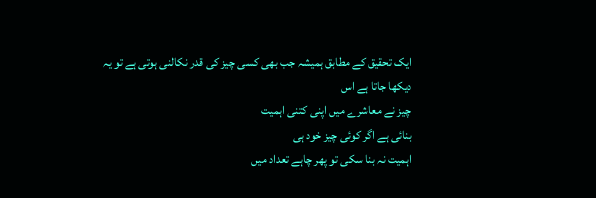ایک تحقیق کے مطابق ہمیشہ جب بھی کسی چیز کی قدر نکالنی ہوتی ہے تو یہ دیکھا جاتا ہے اس
چیز نے معاشرے میں اپنی کتنی اہمیت
بنائی ہے اگر کوئی چیز خود ہی
اہمیت نہ بنا سکی تو پھر چاہے تعداد میں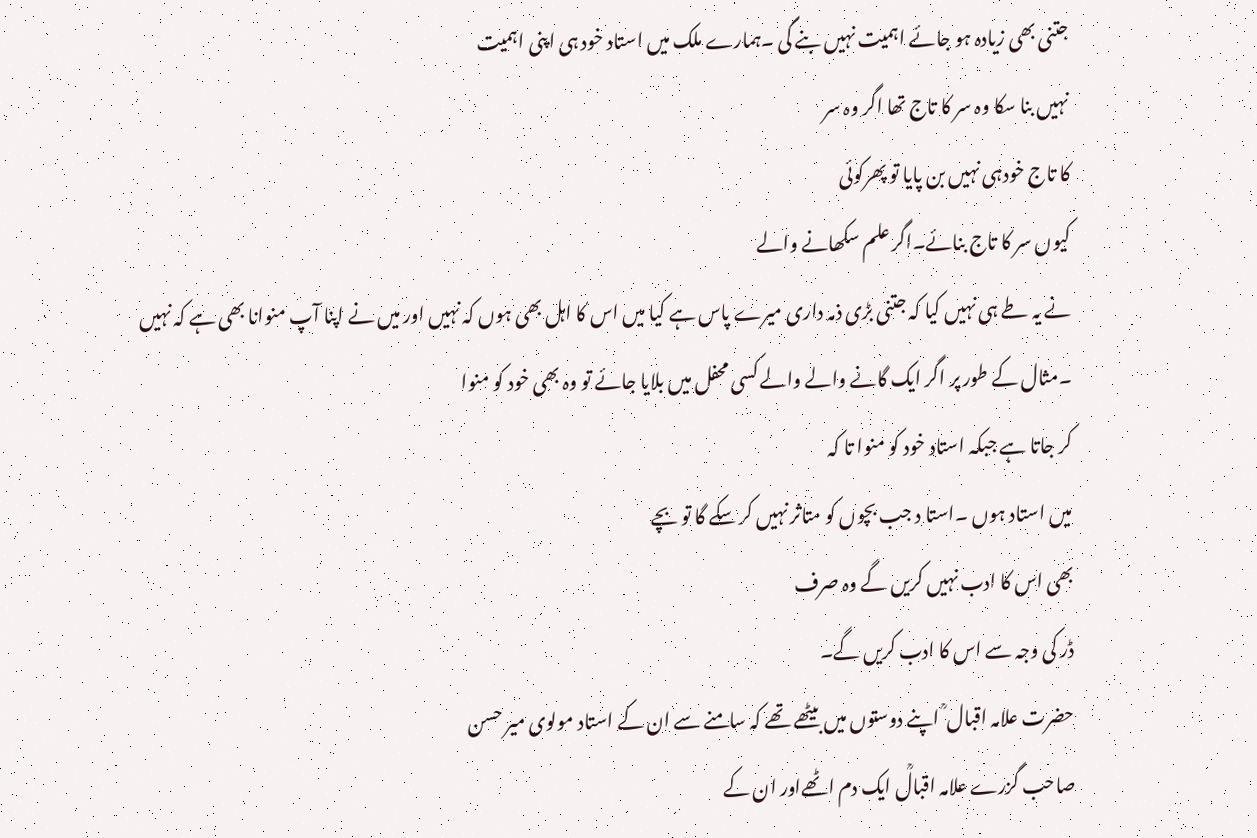جتنی بھی زیادہ ہو جائے اہمیت نہیں بنے گی ۔ہمارے ملک میں استاد خود ہی اپنی اہمیت
نہیں بنا سکا وہ سر کا تاج تھا اگر وہ سر
کا تاج خودہی نہیں بن پایا تو پھرکوئی
کیوں سر کا تاج بنائے۔اگر علم سکھانے والے
نے یہ طے ہی نہیں کیا کہ جتنی بڑی ذمہ داری میرے پاس ہے کیا میں اس کا اہل بھی ہوں کہ نہیں اور میں نے اپنا آپ منوانا بھی ہے کہ نہیں ۔مثال کے طور پر اگر ایک گانے والے والے کسی محفل میں بلایا جائے تو وہ بھی خود کو منوا
کر جاتا ہے جبکہ استاد خود کو منوا تا کہ
میں استاد ہوں ۔استا د جب بچوں کو متاثر نہیں کر سکے گا تو بچے
بھی اس کا ادب نہیں کریں گے وہ صرف
ڈر کی وجہ سے اس کا ادب کریں گے۔
حضرت علامہ اقبال ؒ اپنے دوستوں میں بیٹھے تھے کہ سامنے سے ان کے استاد مولوی میر حسن
صاحب گزرے علامہ اقبالؒ ایک دم اٹھےاور ان کے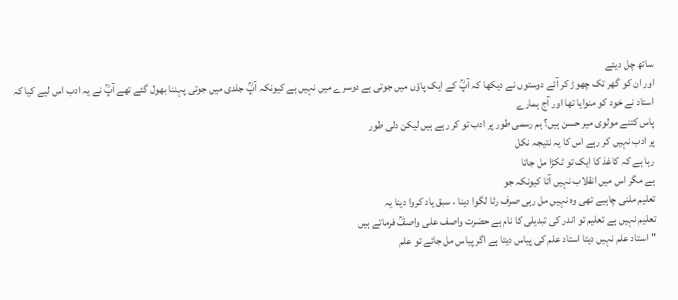ساتھ چل دیئے
اور ان کو گھر تک چھوڑ کر آئے دوستوں نے دیکھا کہ آپؒ کے ایک پاؤں میں جوتی ہے دوسرے میں نہیں ہے کیونکہ آپؒ جلدی میں جوتی پہننا بھول گئے تھے آپؒ نے یہ ادب اس لیے کیا کہ استاد نے خود کو منوایا تھا اور آج ہمارے
پاس کتنے مولوی میر حسن ہیں؟ ہم رسمی طور پر ادب تو کر رہے ہیں لیکن دلی طور
پر ادب نہیں کر رہے اس کا یہ نتیجہ نکل
رہا ہے کہ کاغذ کا ایک تو ٹکڑا مل جاتا
ہے مگر اس میں انقلاب نہیں آتا کیونکہ جو
تعلیم ملنی چاہیے تھی وہ نہیں مل رہی صرف رٹا لگوا دینا ، سبق یاد کروا دینا یہ
تعلیم نہیں ہے تعلیم تو اندر کی تبدیلی کا نام ہے حضرت واصف علی واصفؒ فرماتے ہیں
"استاد علم نہیں دیتا استاد علم کی پیاس دیتا ہے اگر پیاس مل جائے تو علم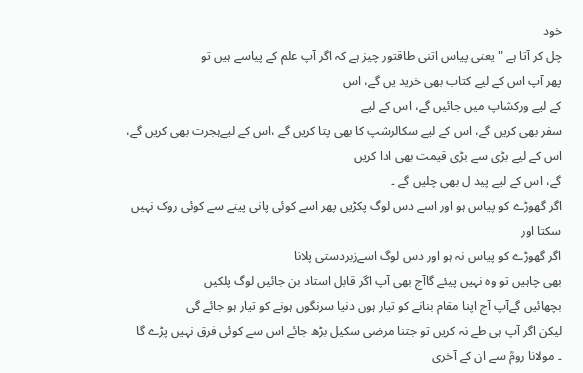خود
چل کر آتا ہے " یعنی پیاس اتنی طاقتور چیز ہے کہ اگر آپ علم کے پیاسے ہیں تو
پھر آپ اس کے لیے کتاب بھی خرید یں گے، اس
کے لیے ورکشاپ میں جائیں گے، اس کے لیے
سفر بھی کریں گے، اس کے لیے سکالرشپ کا بھی پتا کریں گے ،اس کے لیےہجرت بھی کریں گے،
اس کے لیے بڑی سے بڑی قیمت بھی ادا کریں
گے، اس کے لیے پید ل بھی چلیں گے ۔
اگر گھوڑے کو پیاس ہو اور اسے دس لوگ پکڑیں پھر اسے کوئی پانی پینے سے کوئی روک نہیں سکتا اور
اگر گھوڑے کو پیاس نہ ہو اور دس لوگ اسےزبردستی پلانا
بھی چاہیں تو وہ نہیں پیئے گاآج بھی آپ اگر قابل استاد بن جائیں لوگ پلکیں
بچھائیں گےآپ آج اپنا مقام بنانے کو تیار ہوں دنیا سرنگوں ہونے کو تیار ہو جائے گی
لیکن اگر آپ ہی طے نہ کریں تو جتنا مرضی سکیل بڑھ جائے اس سے کوئی فرق نہیں پڑے گا
۔ مولانا رومؒ سے ان کے آخری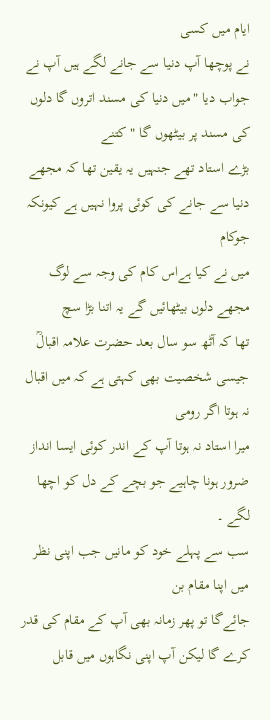ایام میں کسی
نے پوچھا آپ دنیا سے جانے لگے ہیں آپ نے
جواب دیا "میں دنیا کی مسند اتروں گا دلوں کی مسند پر بیٹھوں گا " کتنے
بڑے استاد تھے جنہیں یہ یقین تھا کہ مجھے
دنیا سے جانے کی کوئی پروا نہیں ہے کیونکہ جوکام
میں نے کیا ہےاس کام کی وجہ سے لوگ مجھے دلوں بیٹھائیں گے یہ اتنا بڑا سچ
تھا کہ آٹھ سو سال بعد حضرت علامہ اقبالؒ جیسی شخصیت بھی کہتی ہے کہ میں اقبال نہ ہوتا اگر رومی
میرا استاد نہ ہوتا آپ کے اندر کوئی ایسا انداز ضرور ہونا چاہیے جو بچے کے دل کو اچھا لگے ۔
سب سے پہلے خود کو مانیں جب اپنی نظر میں اپنا مقام بن
جائےگا تو پھر زمانہ بھی آپ کے مقام کی قدر کرے گا لیکن آپ اپنی نگاہوں میں قابل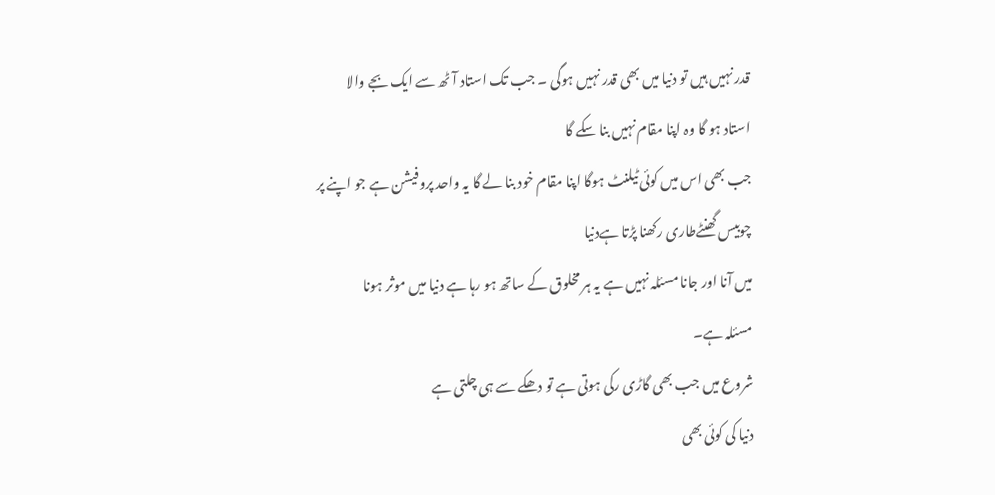قدر نہیں ہیں تو دنیا میں بھی قدر نہیں ہوگی ۔ جب تک استاد آٹھ سے ایک بجے والا
استاد ہو گا وہ اپنا مقام نہیں بنا سکے گا
جب بھی اس میں کوئی ٹیلنٹ ہوگا اپنا مقام خود بنا لے گا یہ واحد پروفیشن ہے جو اپنے پر
چوبیس گھنٹےطاری رکھنا پڑتا ہےدنیا
میں آنا اور جانا مسئلہ نہیں ہے یہ ہر مخلوق کے ساتھ ہو رہا ہے دنیا میں موثر ہونا
مسئلہ ہے۔
شروع میں جب بھی گاڑی رکی ہوتی ہے تو دھکے سے ہی چلتی ہے
دنیا کی کوئی بھی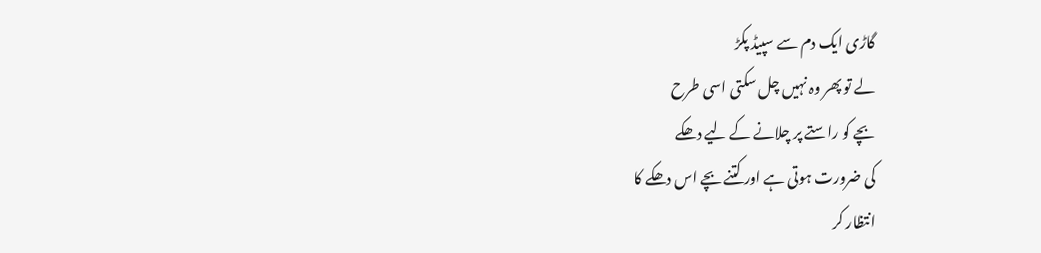گاڑی ایک دم سے سپیڈ پکڑ
لے تو پھر وہ نہیں چل سکتی اسی طرح
بچے کو راستے پر چلانے کے لیے دھکے
کی ضرورت ہوتی ہے اور کتنے بچے اس دھکے کا
انتظار کر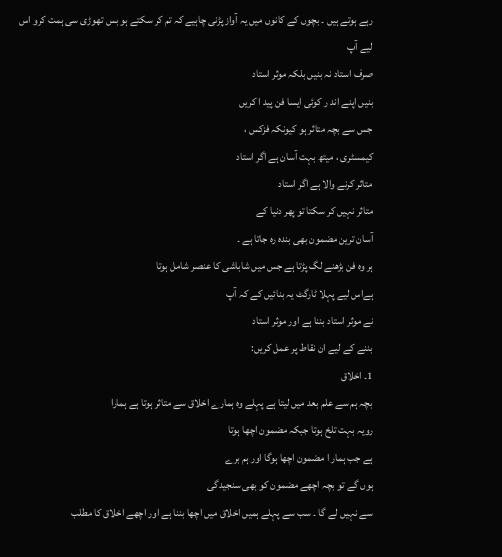رہے ہوتے ہیں ۔ بچوں کے کانوں میں یہ آواز پڑنی چاہیے کہ تم کر سکتے ہو بس تھوڑی سی ہمت کرو اس لیے آپ
صرف استاد نہ بنیں بلکہ موثر استاد
بنیں اپنے اند ر کوئی ایسا فن پید ا کریں
جس سے بچہ متاثر ہو کیونکہ فزکس ،
کیمسٹری ، میتھ بہت آسان ہے اگر استاد
متاثر کرنے والا ہے اگر استاد
متاثر نہیں کر سکتا تو پھر دنیا کے
آسان ترین مضمون بھی بندہ رہ جاتا ہے ۔
ہر وہ فن بڑھنے لگ پڑتا ہے جس میں شاباشی کا عنصر شامل ہوتا
ہےاس لیے پہلا ٹارگٹ یہ بنائیں کے کہ آپ
نے موثر استاد بننا ہے اور موثر استاد
بننے کے لیے ان نقاط پر عمل کریں:
1۔ اخلاق
بچہ ہم سے علم بعد میں لیتا ہے پہلے وہ ہمارے اخلاق سے متاثر ہوتا ہے ہمارا
رویہ بہت تلخ ہوتا جبکہ مضمون اچھا ہوتا
ہے جب ہمار ا مضمون اچھا ہوگا اور ہم برے
ہوں گے تو بچہ اچھے مضمون کو بھی سنجیدگی
سے نہیں لے گا ۔ سب سے پہلے ہمیں اخلاق میں اچھا بننا ہے اور اچھے اخلاق کا مطلب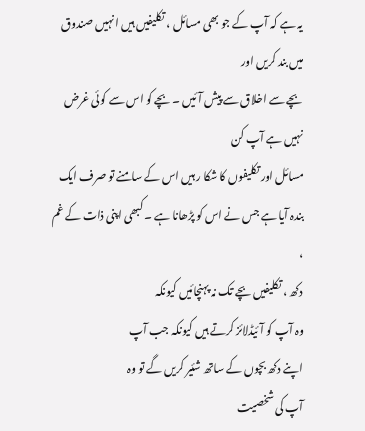یہ ہے کہ آپ کے جو بھی مسائل ، تکلیفیں ہیں انہیں صندوق میں بند کریں اور
بچے سے اخلاق سے پیش آئیں ۔ بچے کو اس سے کوئی غرض نہیں ہے آپ کن
مسائل اور تکلیفوں کا شکا ر ہیں اس کے سامنے تو صرف ایک بندہ آیا ہے جس نے اس کو پڑھانا ہے ۔ کبھی اپنی ذات کے غم ،
دکھ ، تکلیفیں بچے تک نہ پہنچائیں کیونکہ
وہ آپ کو آئیڈلائز کرتے ہیں کیونکہ جب آپ
اپنے دکھ بچوں کے ساتھ شئیر کریں گے تو وہ
آپ کی شخصیت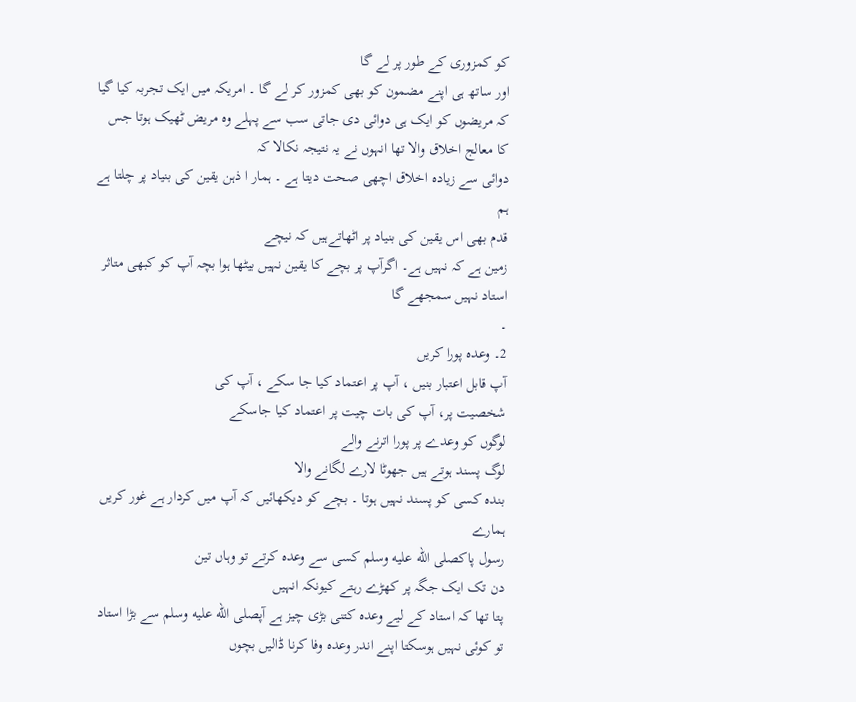کو کمزوری کے طور پر لے گا
اور ساتھ ہی اپنے مضمون کو بھی کمزور کر لے گا ۔ امریکہ میں ایک تجربہ کیا گیا
کہ مریضوں کو ایک ہی دوائی دی جاتی سب سے پہلے وہ مریض ٹھیک ہوتا جس کا معالج اخلاق والا تھا انہوں نے یہ نتیجہ نکالا کہ
دوائی سے زیادہ اخلاق اچھی صحت دیتا ہے ۔ ہمار ا ذہن یقین کی بنیاد پر چلتا ہے ہم
قدم بھی اس یقین کی بنیاد پر اٹھاتےہیں کہ نیچے
زمین ہے کہ نہیں ہے۔ اگرآپ پر بچے کا یقین نہیں بیٹھا ہوا بچہ آپ کو کبھی متاثر استاد نہیں سمجھے گا
۔
2۔ وعدہ پورا کریں
آپ قابل اعتبار بنیں ، آپ پر اعتماد کیا جا سکے ، آپ کی
شخصیت پر، آپ کی بات چیت پر اعتماد کیا جاسکے
لوگوں کو وعدے پر پورا اترنے والے
لوگ پسند ہوتے ہیں جھوٹا لارے لگانے والا
بندہ کسی کو پسند نہیں ہوتا ۔ بچے کو دیکھائیں کہ آپ میں کردار ہے غور کریں ہمارے
رسول پاکصلى الله عليه وسلم کسی سے وعدہ کرتے تو وہاں تین
دن تک ایک جگہ پر کھڑے رہتے کیونکہ انہیں
پتا تھا کہ استاد کے لیے وعدہ کتنی بڑی چیز ہے آپصلى الله عليه وسلم سے بڑا استاد تو کوئی نہیں ہوسکتا اپنے اندر وعدہ وفا کرنا ڈالیں بچوں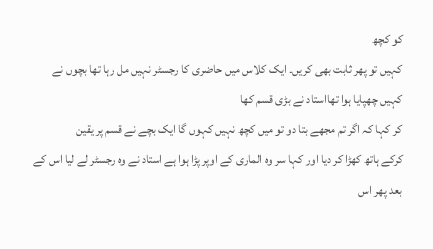کو کچھ
کہیں تو پھر ثابت بھی کریں۔ ایک کلاس میں حاضری کا رجسٹر نہیں مل رہا تھا بچوں نے
کہیں چھپایا ہوا تھااستاد نے بڑی قسم کھا
کر کہا کہ اگر تم مجھے بتا دو تو میں کچھ نہیں کہوں گا ایک بچے نے قسم پر یقین
کرکے ہاتھ کھڑا کر دیا اور کہا سر وہ الماری کے اوپر پڑا ہوا ہے استاد نے وہ رجسٹر لے لیا اس کے
بعد پھر اس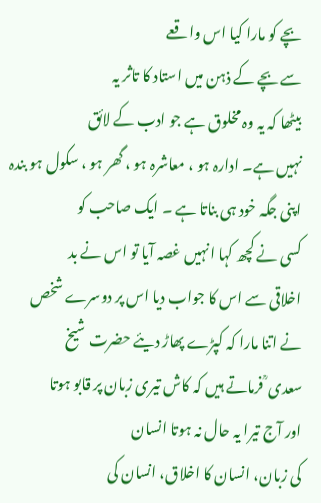بچے کو مارا کیا اس واقعے
سے بچے کے ذہن میں استاد کا تاثر یہ
بیٹھا کہ یہ وہ مخلوق ہے جو ادب کے لائق
نہیں ہے۔ ادارہ ہو ، معاشرہ ہو ، گھر ہو ، سکول ہو بندہ اپنی جگہ خود ہی بناتا ہے ۔ ایک صاحب کو
کسی نے کچھ کہا انہیں غصہ آیا تو اس نے بد
اخلاقی سے اس کا جواب دیا اس پر دوسرے شخص
نے اتنا مارا کہ کپڑے پھاڑ دیئے حضرت شیخ
سعدی ؒ فرماتے ہیں کہ کاش تیری زبان پر قابو ہوتا
اور آج تیرا یہ حال نہ ہوتا انسان
کی زبان، انسان کا اخلاق، انسان کی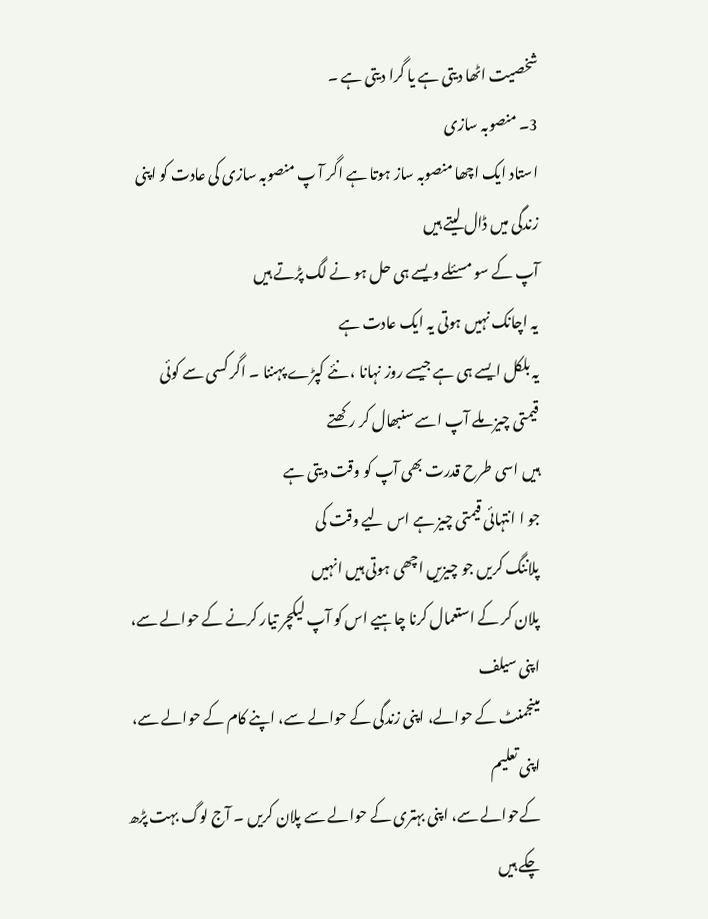شخصیت اٹھا دیتی ہے یا گرا دیتی ہے ۔
3۔ منصوبہ سازی
استاد ایک اچھا منصوبہ ساز ہوتا ہے اگر آ پ منصوبہ سازی کی عادت کو اپنی زندگی میں ڈال لیتے ہیں
آپ کے سو مسئلے ویسے ہی حل ہو نے لگ پڑتے ہیں
یہ اچانک نہیں ہوتی یہ ایک عادت ہے
یہ بلکل ایسے ہی ہے جیسے روز نہانا ، نئے کپڑے پہننا ۔ اگر کسی سے کوئی
قیمتی چیز ملے آپ اسے سنبھال کر رکھتے
ہیں اسی طرح قدرت بھی آپ کو وقت دیتی ہے
جو ا انتہائی قیمتی چیز ہے اس لیے وقت کی
پلاننگ کریں جو چیزیں اچھی ہوتی ہیں انہیں
پلان کر کے استعمال کرنا چاہیے اس کو آپ لیکچر تیار کرنے کے حوالے سے، اپنی سیلف
مینجمنٹ کے حوالے، اپنی زندگی کے حوالے سے، اپنے کام کے حوالے سے، اپنی تعلیم
کےحوالے سے، اپنی بہتری کے حوالے سے پلان کریں ۔ آج لوگ بہت پڑھ چکے ہیں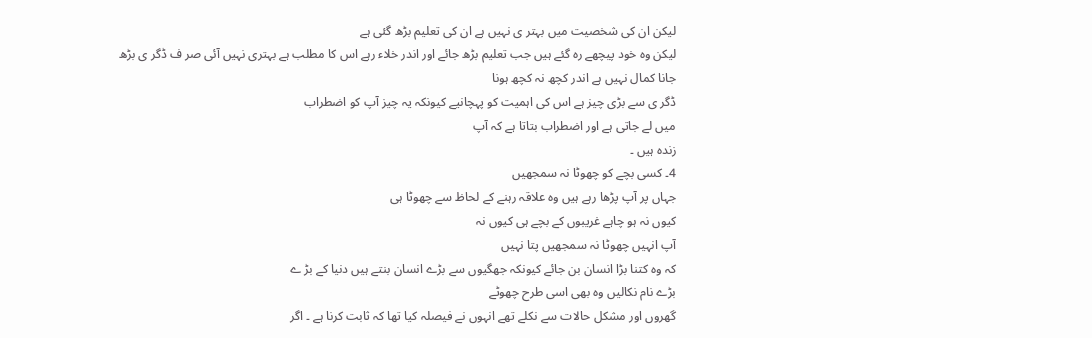لیکن ان کی شخصیت میں بہتر ی نہیں ہے ان کی تعلیم بڑھ گئی ہے
لیکن وہ خود پیچھے رہ گئے ہیں جب تعلیم بڑھ جائے اور اندر خلاء رہے اس کا مطلب ہے بہتری نہیں آئی صر ف ڈگر ی بڑھ
جانا کمال نہیں ہے اندر کچھ نہ کچھ ہونا
ڈگر ی سے بڑی چیز ہے اس کی اہمیت کو پہچانیے کیونکہ یہ چیز آپ کو اضطراب
میں لے جاتی ہے اور اضطراب بتاتا ہے کہ آپ
زندہ ہیں ۔
4۔ کسی بچے کو چھوٹا نہ سمجھیں
جہاں پر آپ پڑھا رہے ہیں وہ علاقہ رہنے کے لحاظ سے چھوٹا ہی
کیوں نہ ہو چاہے غریبوں کے بچے ہی کیوں نہ
آپ انہیں چھوٹا نہ سمجھیں پتا نہیں
کہ وہ کتنا بڑا انسان بن جائے کیونکہ جھگیوں سے بڑے انسان بنتے ہیں دنیا کے بڑ ے
بڑے نام نکالیں وہ بھی اسی طرح چھوٹے
گھروں اور مشکل حالات سے نکلے تھے انہوں نے فیصلہ کیا تھا کہ ثابت کرنا ہے ۔ اگر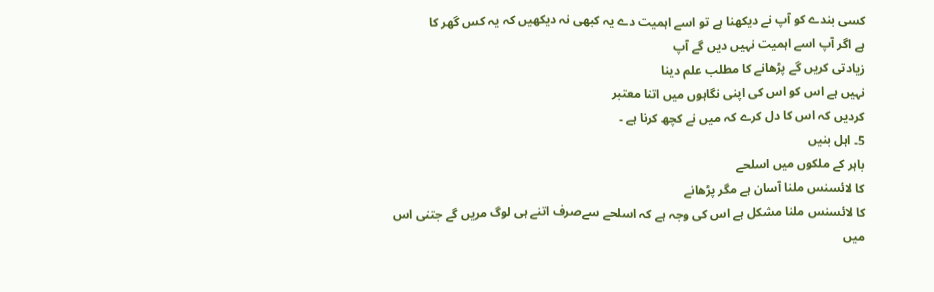کسی بندے کو آپ نے دیکھنا ہے تو اسے اہمیت دے یہ کبھی نہ دیکھیں کہ یہ کس گھر کا
ہے اگر آپ اسے اہمیت نہیں دیں گے آپ
زیادتی کریں گے پڑھانے کا مطلب علم دینا
نہیں ہے اس کو اس کی اپنی نگاہوں میں اتنا معتبر
کردیں کہ اس کا دل کرے کہ میں نے کچھ کرنا ہے ۔
5۔ اہل بنیں
باہر کے ملکوں میں اسلحے
کا لائسنس ملنا آسان ہے مگر پڑھانے
کا لائسنس ملنا مشکل ہے اس کی وجہ ہے کہ اسلحے سےصرف اتنے ہی لوگ مریں گے جتنی اس
میں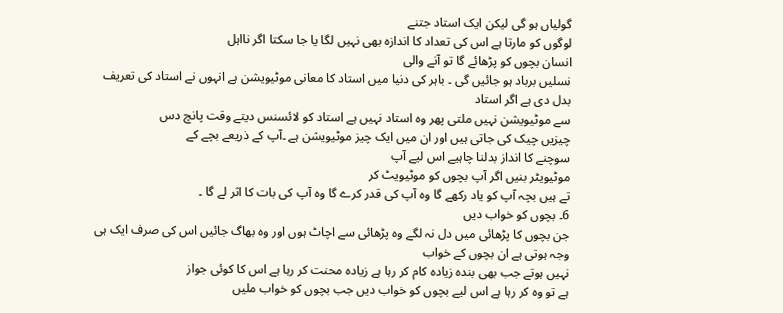گولیاں ہو گی لیکن ایک استاد جتنے
لوگوں کو مارتا ہے اس کی تعداد کا اندازہ بھی نہیں لگا یا جا سکتا اگر نااہل
انسان بچوں کو پڑھائے گا تو آنے والی
نسلیں برباد ہو جائیں گی ۔ باہر کی دنیا میں استاد کا معانی موٹیویشن ہے انہوں نے استاد کی تعریف بدل دی ہے اگر استاد
سے موٹیویشن نہیں ملتی پھر وہ استاد نہیں ہے استاد کو لائسنس دیتے وقت پانچ دس
چیزیں چیک کی جاتی ہیں اور ان میں ایک چیز موٹیویشن ہے ۔آپ کے ذریعے بچے کے
سوچنے کا انداز بدلنا چاہیے اس لیے آپ
موٹیویٹر بنیں اگر آپ بچوں کو موٹیویٹ کر
تے ہیں بچہ آپ کو یاد رکھے گا وہ آپ کی قدر کرے گا وہ آپ کی بات کا اثر لے گا ۔
6۔ بچوں کو خواب دیں
جن بچوں کا پڑھائی میں دل نہ لگے وہ پڑھائی سے اچاٹ ہوں اور وہ بھاگ جائیں اس کی صرف ایک ہی وجہ ہوتی ہے ان بچوں کے خواب
نہیں ہوتے جب بھی بندہ زیادہ کام کر رہا ہے زیادہ محنت کر رہا ہے اس کا کوئی جواز
ہے تو وہ کر رہا ہے اس لیے بچوں کو خواب دیں جب بچوں کو خواب ملیں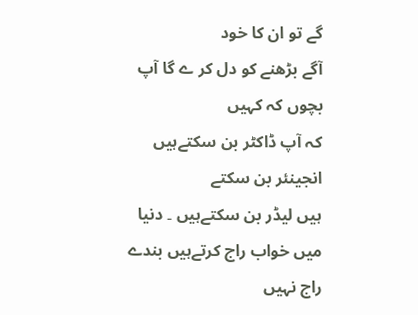گے تو ان کا خود
آگے بڑھنے کو دل کر ے گا آپ بچوں کہ کہیں
کہ آپ ڈاکٹر بن سکتےہیں انجینئر بن سکتے
ہیں لیڈر بن سکتےہیں ۔ دنیا میں خواب راج کرتےہیں بندے راج نہیں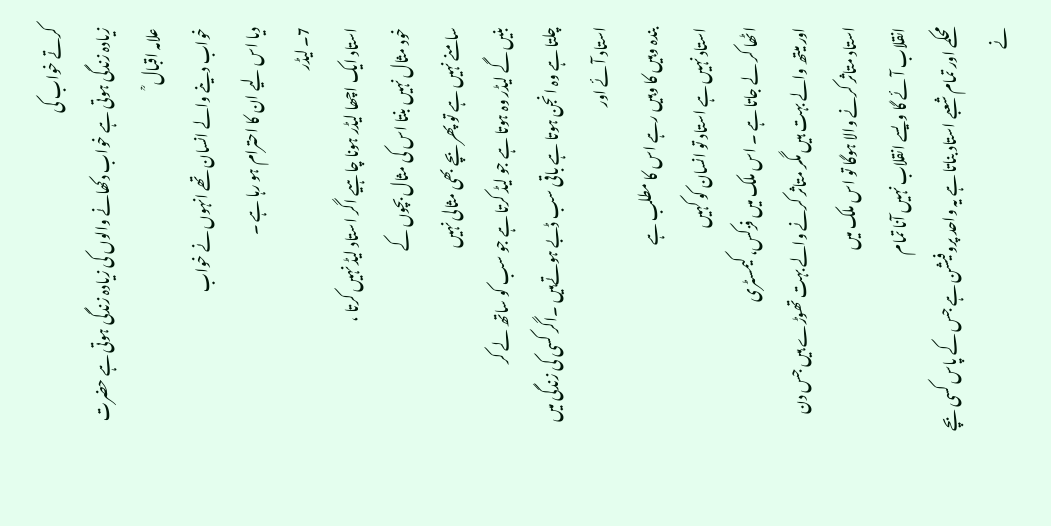کرتے خواب کی
زیادہ زندگی ہوتی ہے خواب دکھانے والوں کی زیادہ زندگی ہوتی ہے حضرت علامہ اقبال ؒ
خواب دینے والے انسان تھے انہوں نے خواب
دیا اس لیے ان کا احترام ہو رہا ہے ۔
7۔ لیڈر
استاد ایک اچھا لیڈر ہونا چاہیے اگر استاد لیڈ نہیں کرتا ،
خود مثال نہیں بنتا اس کی مثال بچوں کے
سامنے نہیں ہے تو پھر بچے بھی مثالی نہیں
بنیں گے لیڈر وہ ہوتا ہے جو لیڈ کرتا ہے جو سب کو ساتھ لے کر
چلتا ہے وہ انجن ہوتا ہے باقی سب ڈبے ہوتےہیں ۔اگر کسی کی زندگی میں استاد آئے اور
بندہ وہیں کا وہیں رہے اس کا مطلب ہے
استاد نہیں ہے استاد تو انسان کو کہیں
اٹھا کر لے جاتا ہے ۔ اس ملک میں فزکس، کیمسٹری
اور میتھ والے بہت ہیں مگر متاثر کرنے والے بہت تھوڑے ہیں جس دن استاد متاثر کرنے والا ہوگا تو اس ملک میں
انقلاب آئے گا ویسے انقلاب نہیں آنا تمام
محکمے اور تمام شعبے استاد بناتا ہے یہ واحد پروفیشن ہے جس کے پاس کسی بچے نے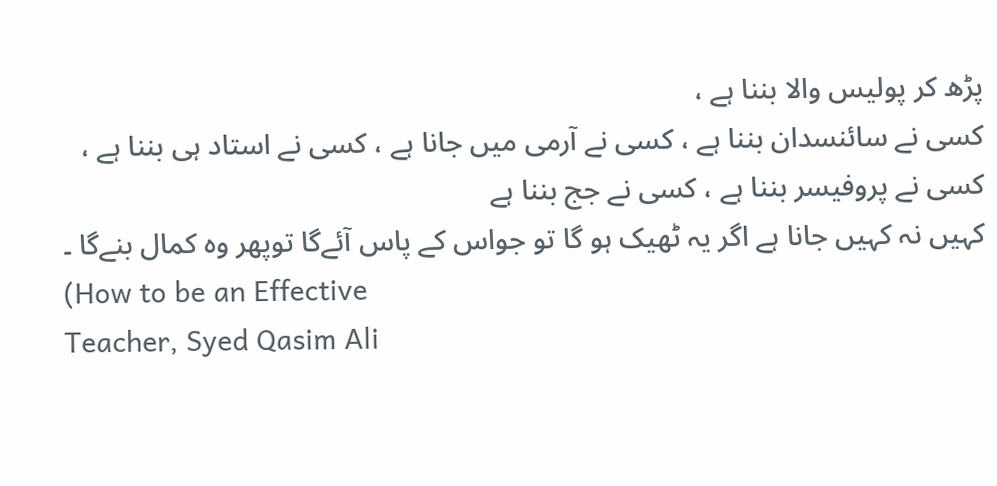پڑھ کر پولیس والا بننا ہے ،
کسی نے سائنسدان بننا ہے ، کسی نے آرمی میں جانا ہے ، کسی نے استاد ہی بننا ہے ،
کسی نے پروفیسر بننا ہے ، کسی نے جج بننا ہے
کہیں نہ کہیں جانا ہے اگر یہ ٹھیک ہو گا تو جواس کے پاس آئےگا توپھر وہ کمال بنےگا ۔
(How to be an Effective
Teacher, Syed Qasim Ali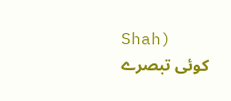Shah)
کوئی تبصرے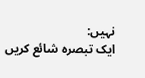نہیں:
ایک تبصرہ شائع کریں